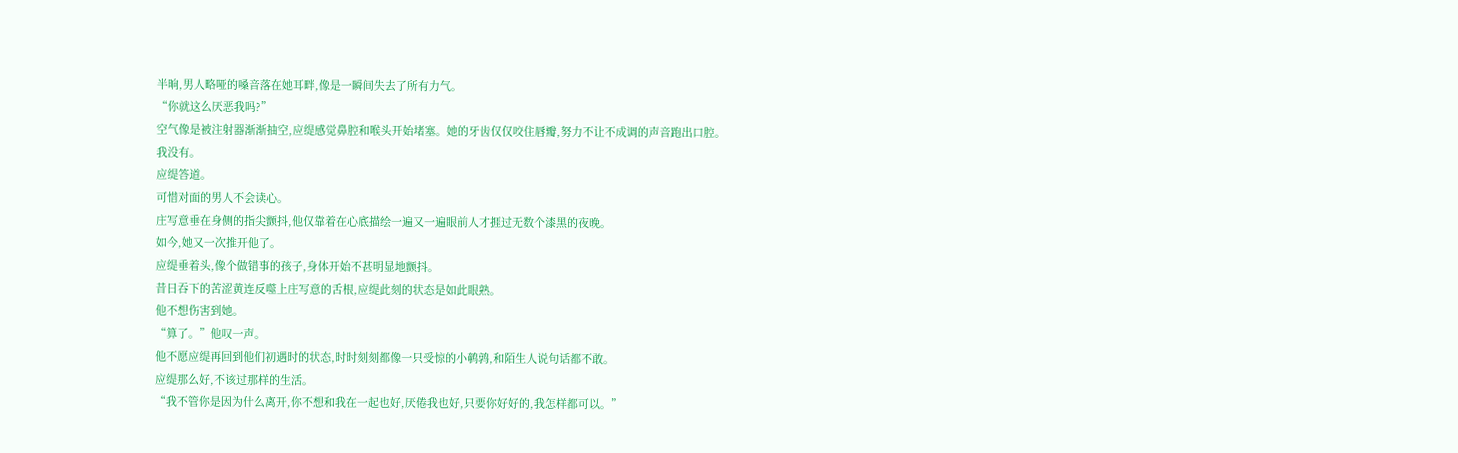半晌,男人略哑的嗓音落在她耳畔,像是一瞬间失去了所有力气。
“你就这么厌恶我吗?”
空气像是被注射器渐渐抽空,应缇感觉鼻腔和喉头开始堵塞。她的牙齿仅仅咬住唇瓣,努力不让不成调的声音跑出口腔。
我没有。
应缇答道。
可惜对面的男人不会读心。
庄写意垂在身侧的指尖颤抖,他仅靠着在心底描绘一遍又一遍眼前人才捱过无数个漆黑的夜晚。
如今,她又一次推开他了。
应缇垂着头,像个做错事的孩子,身体开始不甚明显地颤抖。
昔日吞下的苦涩黄连反噬上庄写意的舌根,应缇此刻的状态是如此眼熟。
他不想伤害到她。
“算了。”他叹一声。
他不愿应缇再回到他们初遇时的状态,时时刻刻都像一只受惊的小鹌鹑,和陌生人说句话都不敢。
应缇那么好,不该过那样的生活。
“我不管你是因为什么离开,你不想和我在一起也好,厌倦我也好,只要你好好的,我怎样都可以。”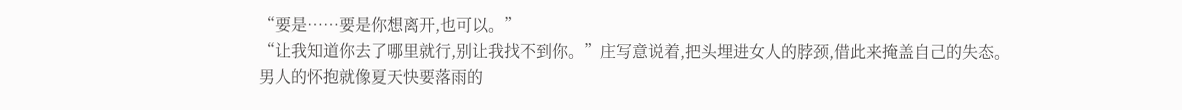“要是……要是你想离开,也可以。”
“让我知道你去了哪里就行,别让我找不到你。”庄写意说着,把头埋进女人的脖颈,借此来掩盖自己的失态。
男人的怀抱就像夏天快要落雨的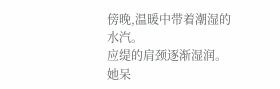傍晚,温暖中带着潮湿的水汽。
应缇的肩颈逐渐湿润。
她呆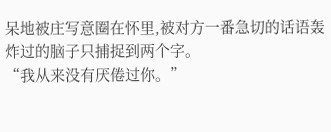呆地被庄写意圈在怀里,被对方一番急切的话语轰炸过的脑子只捕捉到两个字。
“我从来没有厌倦过你。”